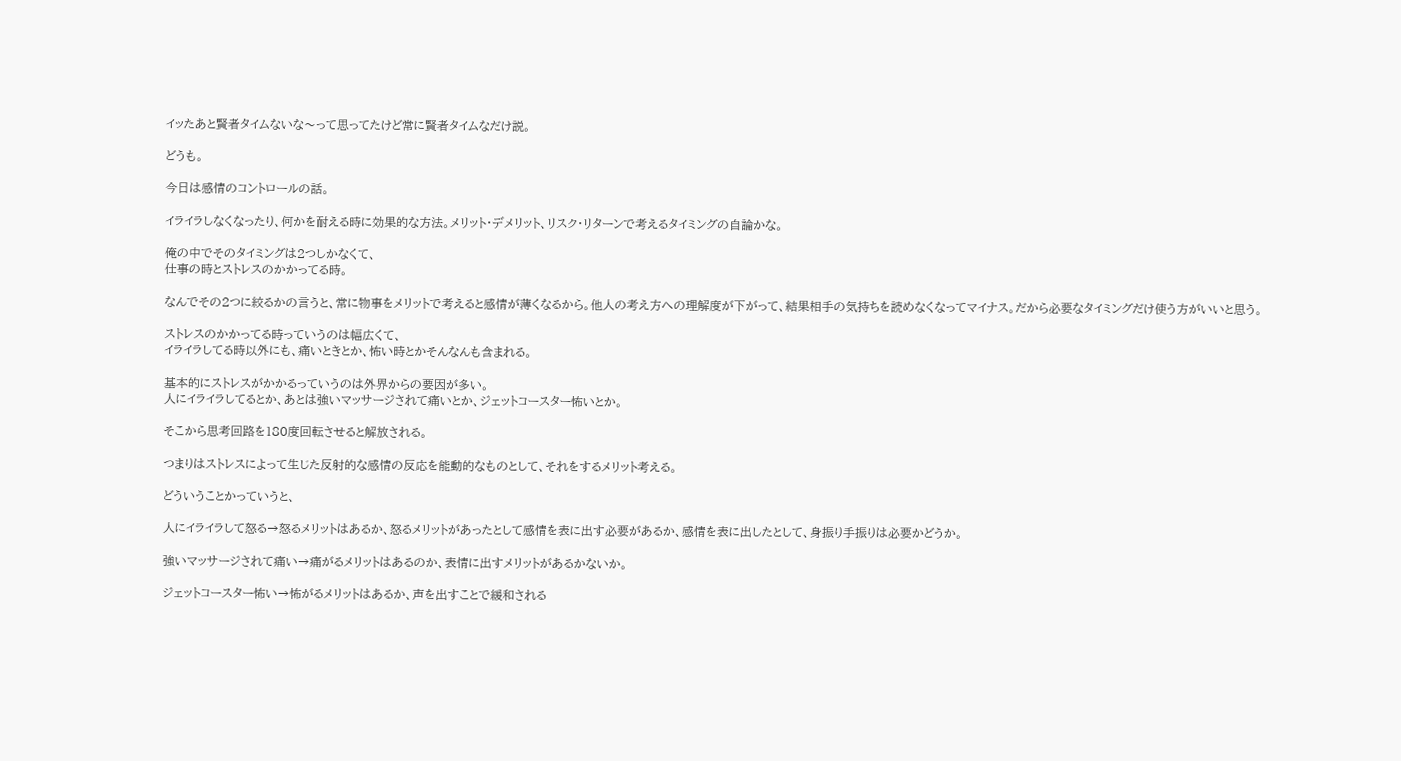イッたあと賢者タイムないな〜って思ってたけど常に賢者タイムなだけ説。

どうも。

今日は感情のコントロールの話。

イライラしなくなったり、何かを耐える時に効果的な方法。メリット・デメリット、リスク・リターンで考えるタイミングの自論かな。

俺の中でそのタイミングは2つしかなくて、
仕事の時とストレスのかかってる時。

なんでその2つに絞るかの言うと、常に物事をメリットで考えると感情が薄くなるから。他人の考え方への理解度が下がって、結果相手の気持ちを読めなくなってマイナス。だから必要なタイミングだけ使う方がいいと思う。

ストレスのかかってる時っていうのは幅広くて、
イライラしてる時以外にも、痛いときとか、怖い時とかそんなんも含まれる。

基本的にストレスがかかるっていうのは外界からの要因が多い。
人にイライラしてるとか、あとは強いマッサージされて痛いとか、ジェットコースター怖いとか。

そこから思考回路を180度回転させると解放される。

つまりはストレスによって生じた反射的な感情の反応を能動的なものとして、それをするメリット考える。

どういうことかっていうと、

人にイライラして怒る→怒るメリットはあるか、怒るメリットがあったとして感情を表に出す必要があるか、感情を表に出したとして、身振り手振りは必要かどうか。

強いマッサージされて痛い→痛がるメリットはあるのか、表情に出すメリットがあるかないか。

ジェットコースター怖い→怖がるメリットはあるか、声を出すことで緩和される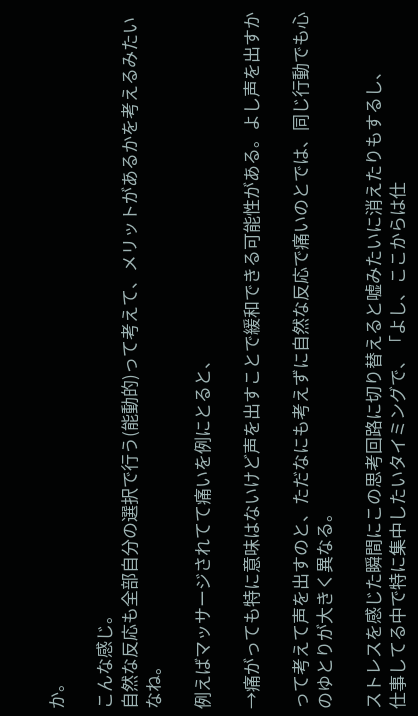か。

こんな感じ。
自然な反応も全部自分の選択で行う(能動的)って考えて、メリットがあるかを考えるみたいなね。

例えばマッサージされてて痛いを例にとると、

→痛がっても特に意味はないけど声を出すことで緩和できる可能性がある。よし声を出すか

って考えて声を出すのと、ただなにも考えずに自然な反応で痛いのとでは、同じ行動でも心のゆとりが大きく異なる。

ストレスを感じた瞬間にこの思考回路に切り替えると嘘みたいに消えたりもするし、
仕事してる中で特に集中したいタイミングで、「よし、ここからは仕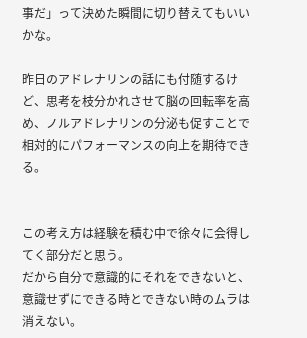事だ」って決めた瞬間に切り替えてもいいかな。

昨日のアドレナリンの話にも付随するけど、思考を枝分かれさせて脳の回転率を高め、ノルアドレナリンの分泌も促すことで相対的にパフォーマンスの向上を期待できる。


この考え方は経験を積む中で徐々に会得してく部分だと思う。
だから自分で意識的にそれをできないと、
意識せずにできる時とできない時のムラは消えない。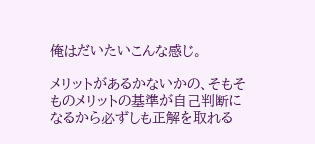俺はだいたいこんな感じ。

メリットがあるかないかの、そもそものメリットの基準が自己判断になるから必ずしも正解を取れる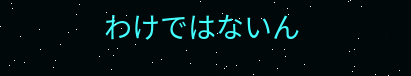わけではないん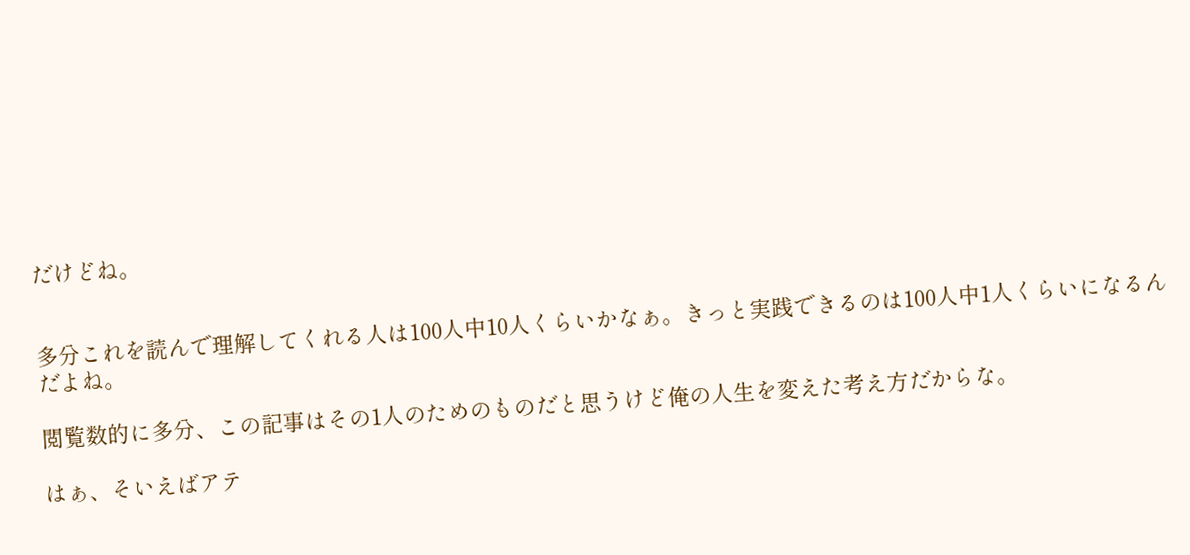だけどね。


多分これを読んで理解してくれる人は100人中10人くらいかなぁ。きっと実践できるのは100人中1人くらいになるんだよね。

閲覧数的に多分、この記事はその1人のためのものだと思うけど俺の人生を変えた考え方だからな。

はぁ、そいえばアテ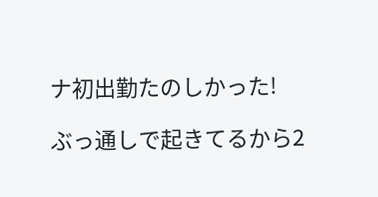ナ初出勤たのしかった!

ぶっ通しで起きてるから2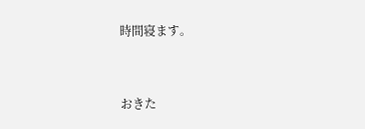時間寝ます。


おきた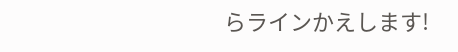らラインかえします!